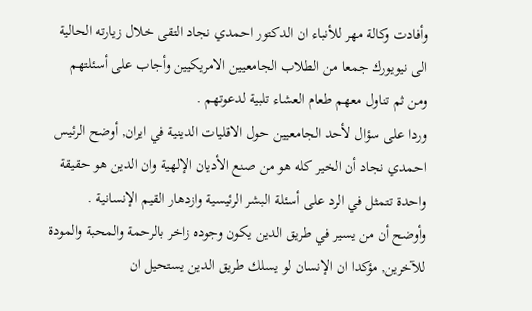وأفادت وكالة مهر للأنباء ان الدكتور احمدي نجاد التقى خلال زيارته الحالية الى نيويورك جمعا من الطلاب الجامعيين الامريكيين وأجاب على أسئلتهم ومن ثم تناول معهم طعام العشاء تلبية لدعوتهم .
وردا على سؤال لأحد الجامعيين حول الاقليات الدينية في ايران, أوضح الرئيس احمدي نجاد أن الخير كله هو من صنع الأديان الإلهية وان الدين هو حقيقة واحدة تتمثل في الرد على أسئلة البشر الرئيسية وازدهار القيم الإنسانية .
وأوضح أن من يسير في طريق الدين يكون وجوده زاخر بالرحمة والمحبة والمودة للآخرين, مؤكدا ان الإنسان لو يسلك طريق الدين يستحيل ان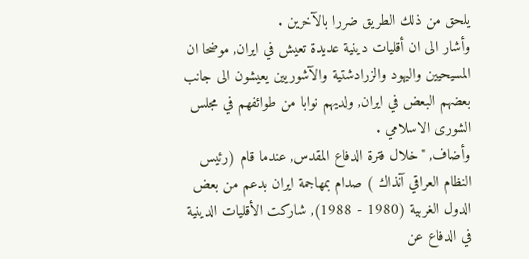يلحق من ذلك الطريق ضررا بالآخرين .
وأشار الى ان أقليات دينية عديدة تعيش في ايران, موضحا ان المسيحيين واليهود والزرادشتية والآشوريين يعيشون الى جانب بعضهم البعض في ايران, ولديهم نوابا من طوائفهم في مجلس الشورى الاسلامي .
وأضاف, "خلال فترة الدفاع المقدس, عندما قام (رئيس النظام العراقي آنذاك ) صدام بمهاجمة ايران بدعم من بعض الدول الغربية (1980 - 1988), شاركت الأقليات الدينية في الدفاع عن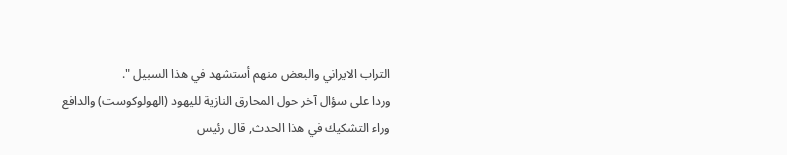التراب الايراني والبعض منهم أستشهد في هذا السبيل ".
وردا على سؤال آخر حول المحارق النازية لليهود (الهولوكوست) والدافع وراء التشكيك في هذا الحدث, قال رئيس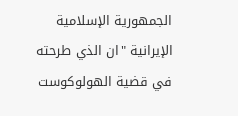الجمهورية الإسلامية الإيرانية "ان الذي طرحته في قضية الهولوكوست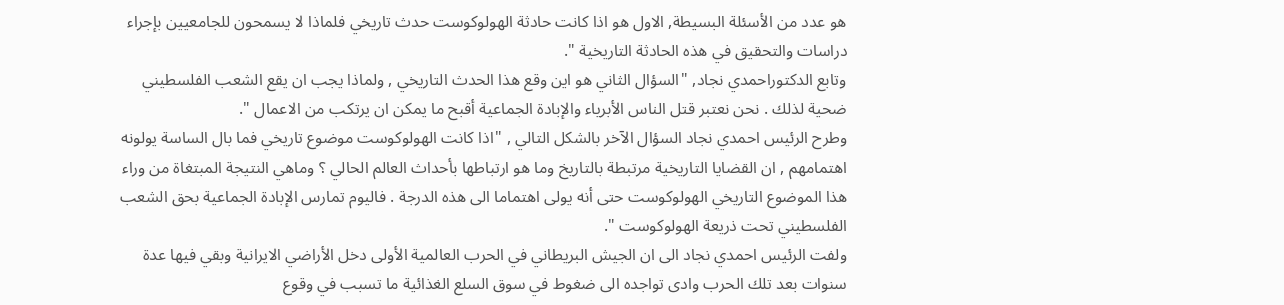هو عدد من الأسئلة البسيطة, الاول هو اذا كانت حادثة الهولوكوست حدث تاريخي فلماذا لا يسمحون للجامعيين بإجراء دراسات والتحقيق في هذه الحادثة التاريخية ".
وتابع الدكتوراحمدي نجاد, "السؤال الثاني هو اين وقع هذا الحدث التاريخي , ولماذا يجب ان يقع الشعب الفلسطيني ضحية لذلك . نحن نعتبر قتل الناس الأبرياء والإبادة الجماعية أقبح ما يمكن ان يرتكب من الاعمال ".
وطرح الرئيس احمدي نجاد السؤال الآخر بالشكل التالي , "اذا كانت الهولوكوست موضوع تاريخي فما بال الساسة يولونه اهتمامهم , ان القضايا التاريخية مرتبطة بالتاريخ وما هو ارتباطها بأحداث العالم الحالي ؟ وماهي النتيجة المبتغاة من وراء هذا الموضوع التاريخي الهولوكوست حتى أنه يولى اهتماما الى هذه الدرجة . فاليوم تمارس الإبادة الجماعية بحق الشعب الفلسطيني تحت ذريعة الهولوكوست ".
ولفت الرئيس احمدي نجاد الى ان الجيش البريطاني في الحرب العالمية الأولى دخل الأراضي الايرانية وبقي فيها عدة سنوات بعد تلك الحرب وادى تواجده الى ضغوط في سوق السلع الغذائية ما تسبب في وقوع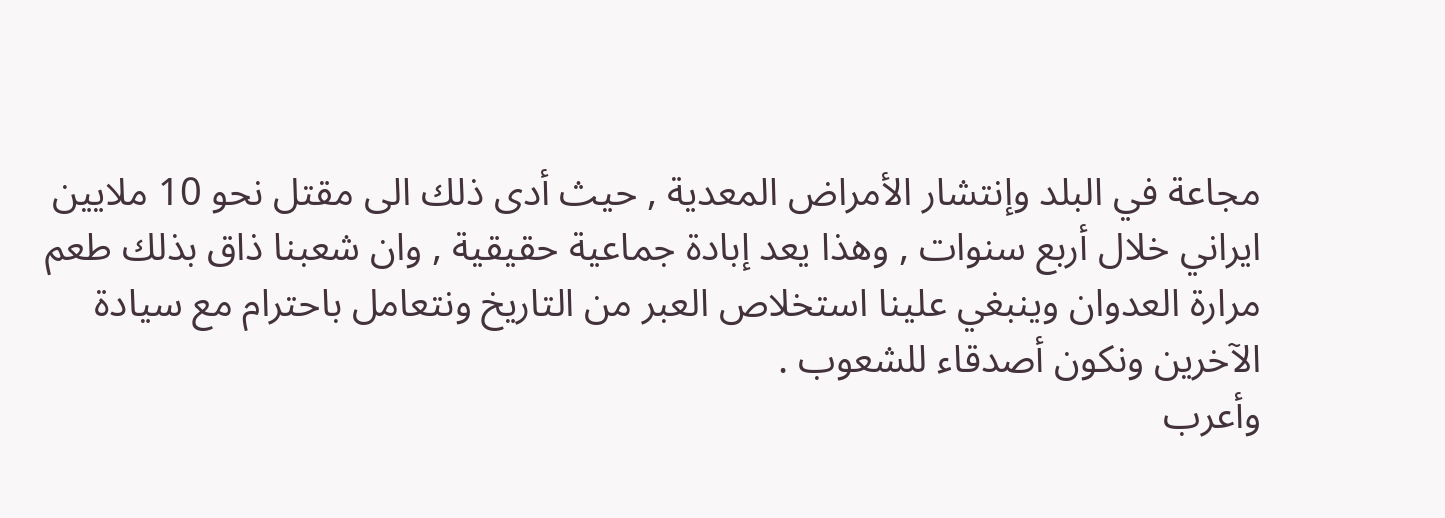مجاعة في البلد وإنتشار الأمراض المعدية , حيث أدى ذلك الى مقتل نحو 10 ملايين ايراني خلال أربع سنوات , وهذا يعد إبادة جماعية حقيقية , وان شعبنا ذاق بذلك طعم مرارة العدوان وينبغي علينا استخلاص العبر من التاريخ ونتعامل باحترام مع سيادة الآخرين ونكون أصدقاء للشعوب .
وأعرب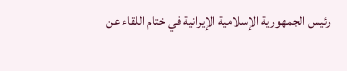رئيس الجمهورية الإسلامية الإيرانية في ختام اللقاء عن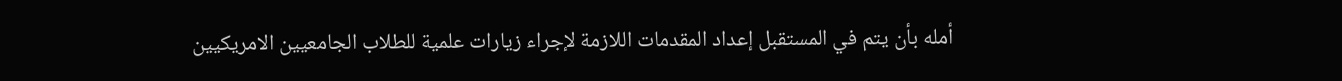أمله بأن يتم في المستقبل إعداد المقدمات اللازمة لإجراء زيارات علمية للطلاب الجامعيين الامريكيين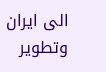الى ايران وتطوير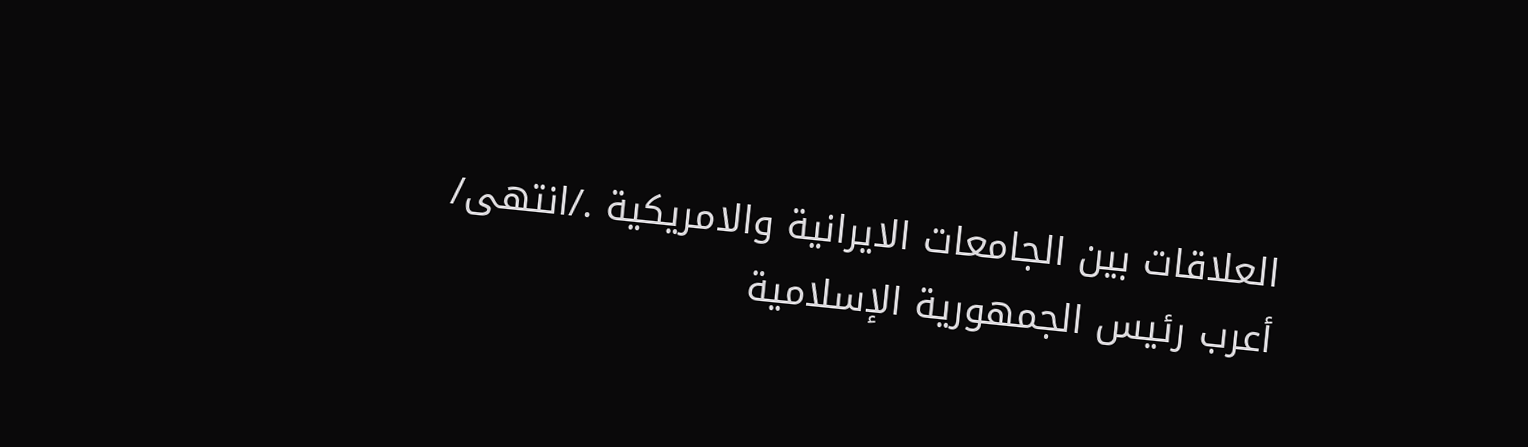العلاقات بين الجامعات الايرانية والامريكية ./انتهى/
أعرب رئيس الجمهورية الإسلامية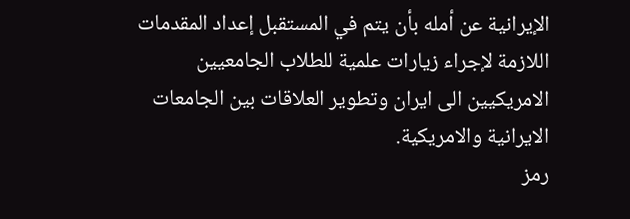الإيرانية عن أمله بأن يتم في المستقبل إعداد المقدمات اللازمة لإجراء زيارات علمية للطلاب الجامعيين الامريكيين الى ايران وتطوير العلاقات بين الجامعات الايرانية والامريكية.
رمز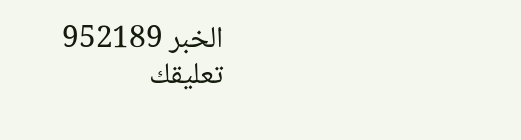الخبر 952189
تعليقك